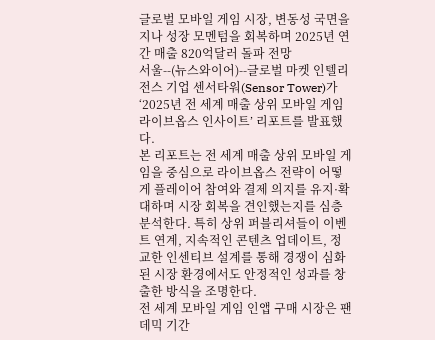글로벌 모바일 게임 시장, 변동성 국면을 지나 성장 모멘텀을 회복하며 2025년 연간 매출 820억달러 돌파 전망
서울--(뉴스와이어)--글로벌 마켓 인텔리전스 기업 센서타워(Sensor Tower)가 ‘2025년 전 세계 매출 상위 모바일 게임 라이브옵스 인사이트’ 리포트를 발표했다.
본 리포트는 전 세계 매출 상위 모바일 게임을 중심으로 라이브옵스 전략이 어떻게 플레이어 참여와 결제 의지를 유지·확대하며 시장 회복을 견인했는지를 심층 분석한다. 특히 상위 퍼블리셔들이 이벤트 연계, 지속적인 콘텐츠 업데이트, 정교한 인센티브 설계를 통해 경쟁이 심화된 시장 환경에서도 안정적인 성과를 창출한 방식을 조명한다.
전 세계 모바일 게임 인앱 구매 시장은 팬데믹 기간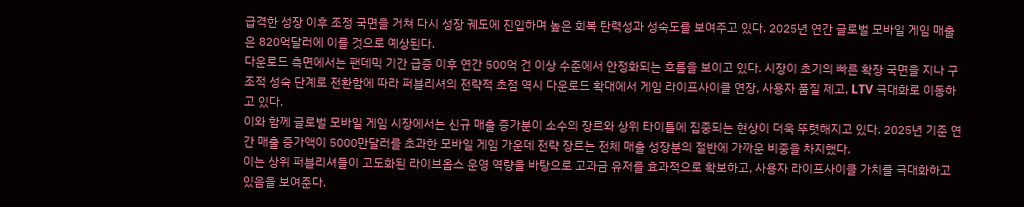급격한 성장 이후 조정 국면을 거쳐 다시 성장 궤도에 진입하며 높은 회복 탄력성과 성숙도를 보여주고 있다. 2025년 연간 글로벌 모바일 게임 매출은 820억달러에 이를 것으로 예상된다.
다운로드 측면에서는 팬데믹 기간 급증 이후 연간 500억 건 이상 수준에서 안정화되는 흐름을 보이고 있다. 시장이 초기의 빠른 확장 국면을 지나 구조적 성숙 단계로 전환함에 따라 퍼블리셔의 전략적 초점 역시 다운로드 확대에서 게임 라이프사이클 연장, 사용자 품질 제고, LTV 극대화로 이동하고 있다.
이와 함께 글로벌 모바일 게임 시장에서는 신규 매출 증가분이 소수의 장르와 상위 타이틀에 집중되는 현상이 더욱 뚜렷해지고 있다. 2025년 기준 연간 매출 증가액이 5000만달러를 초과한 모바일 게임 가운데 전략 장르는 전체 매출 성장분의 절반에 가까운 비중을 차지했다.
이는 상위 퍼블리셔들이 고도화된 라이브옵스 운영 역량을 바탕으로 고과금 유저를 효과적으로 확보하고, 사용자 라이프사이클 가치를 극대화하고 있음을 보여준다.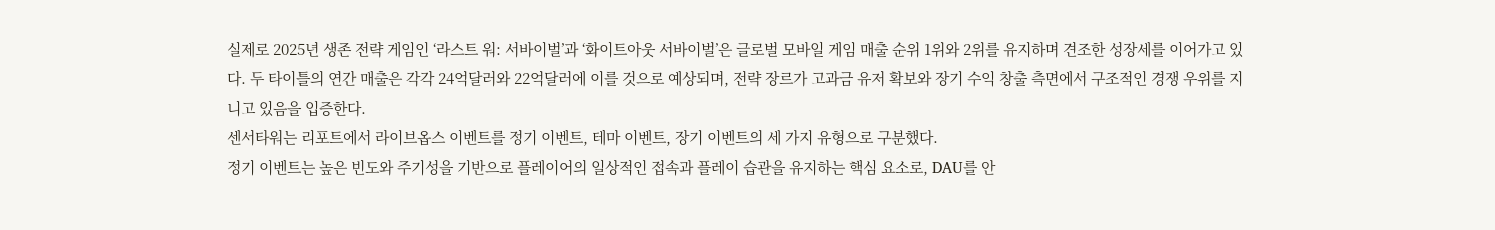실제로 2025년 생존 전략 게임인 ‘라스트 워: 서바이벌’과 ‘화이트아웃 서바이벌’은 글로벌 모바일 게임 매출 순위 1위와 2위를 유지하며 견조한 성장세를 이어가고 있다. 두 타이틀의 연간 매출은 각각 24억달러와 22억달러에 이를 것으로 예상되며, 전략 장르가 고과금 유저 확보와 장기 수익 창출 측면에서 구조적인 경쟁 우위를 지니고 있음을 입증한다.
센서타워는 리포트에서 라이브옵스 이벤트를 정기 이벤트, 테마 이벤트, 장기 이벤트의 세 가지 유형으로 구분했다.
정기 이벤트는 높은 빈도와 주기성을 기반으로 플레이어의 일상적인 접속과 플레이 습관을 유지하는 핵심 요소로, DAU를 안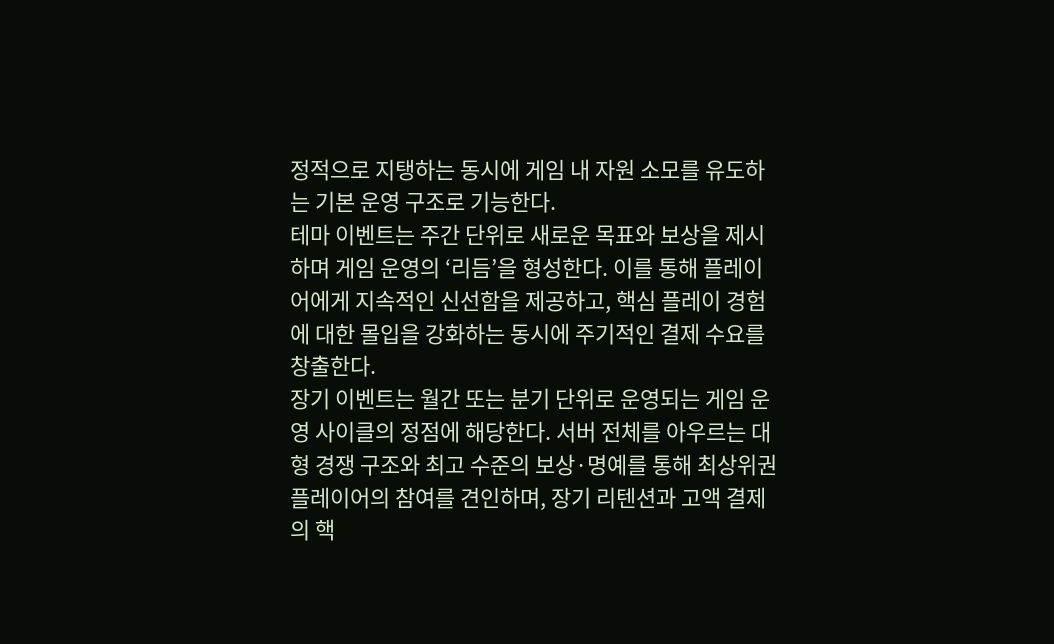정적으로 지탱하는 동시에 게임 내 자원 소모를 유도하는 기본 운영 구조로 기능한다.
테마 이벤트는 주간 단위로 새로운 목표와 보상을 제시하며 게임 운영의 ‘리듬’을 형성한다. 이를 통해 플레이어에게 지속적인 신선함을 제공하고, 핵심 플레이 경험에 대한 몰입을 강화하는 동시에 주기적인 결제 수요를 창출한다.
장기 이벤트는 월간 또는 분기 단위로 운영되는 게임 운영 사이클의 정점에 해당한다. 서버 전체를 아우르는 대형 경쟁 구조와 최고 수준의 보상·명예를 통해 최상위권 플레이어의 참여를 견인하며, 장기 리텐션과 고액 결제의 핵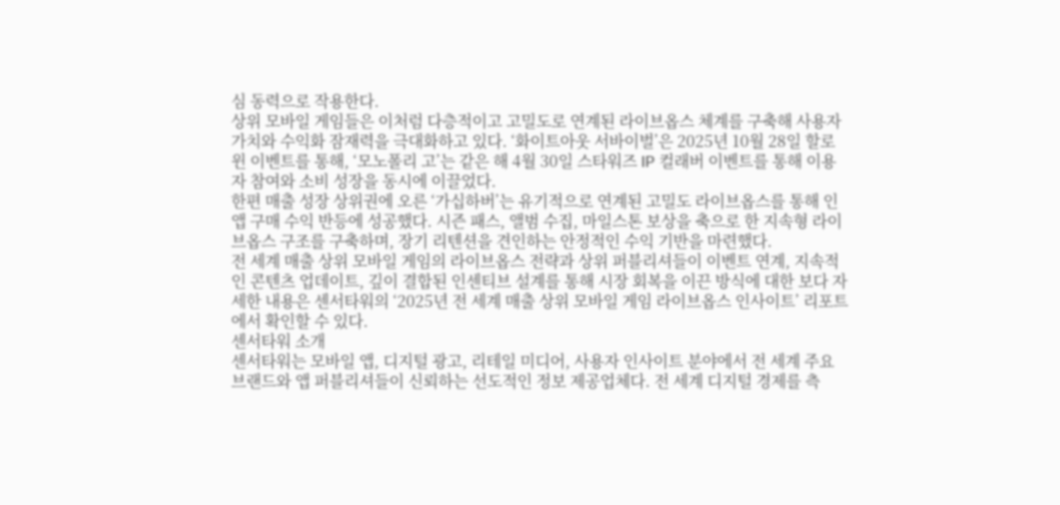심 동력으로 작용한다.
상위 모바일 게임들은 이처럼 다층적이고 고밀도로 연계된 라이브옵스 체계를 구축해 사용자 가치와 수익화 잠재력을 극대화하고 있다. ‘화이트아웃 서바이벌’은 2025년 10월 28일 할로윈 이벤트를 통해, ‘모노폴리 고’는 같은 해 4월 30일 스타워즈 IP 컬래버 이벤트를 통해 이용자 참여와 소비 성장을 동시에 이끌었다.
한편 매출 성장 상위권에 오른 ‘가십하버’는 유기적으로 연계된 고밀도 라이브옵스를 통해 인앱 구매 수익 반등에 성공했다. 시즌 패스, 앨범 수집, 마일스톤 보상을 축으로 한 지속형 라이브옵스 구조를 구축하며, 장기 리텐션을 견인하는 안정적인 수익 기반을 마련했다.
전 세계 매출 상위 모바일 게임의 라이브옵스 전략과 상위 퍼블리셔들이 이벤트 연계, 지속적인 콘텐츠 업데이트, 깊이 결합된 인센티브 설계를 통해 시장 회복을 이끈 방식에 대한 보다 자세한 내용은 센서타워의 ‘2025년 전 세계 매출 상위 모바일 게임 라이브옵스 인사이트’ 리포트에서 확인할 수 있다.
센서타워 소개
센서타워는 모바일 앱, 디지털 광고, 리테일 미디어, 사용자 인사이트 분야에서 전 세계 주요 브랜드와 앱 퍼블리셔들이 신뢰하는 선도적인 정보 제공업체다. 전 세계 디지털 경제를 측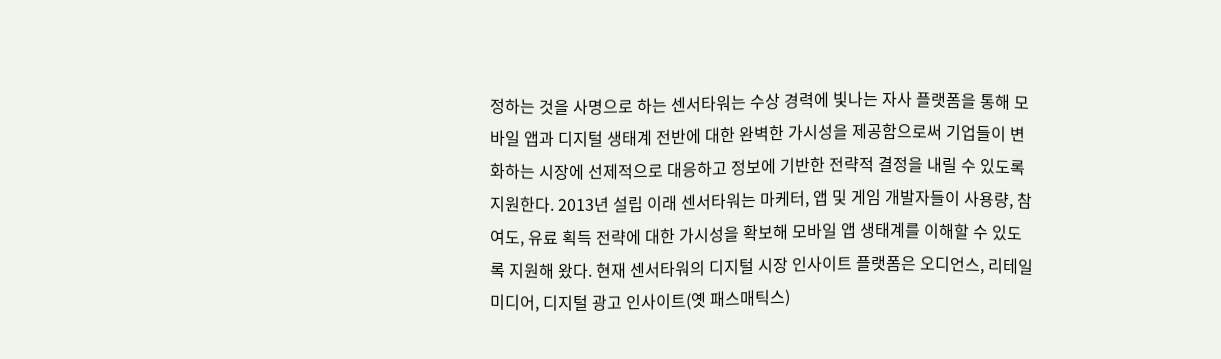정하는 것을 사명으로 하는 센서타워는 수상 경력에 빛나는 자사 플랫폼을 통해 모바일 앱과 디지털 생태계 전반에 대한 완벽한 가시성을 제공함으로써 기업들이 변화하는 시장에 선제적으로 대응하고 정보에 기반한 전략적 결정을 내릴 수 있도록 지원한다. 2013년 설립 이래 센서타워는 마케터, 앱 및 게임 개발자들이 사용량, 참여도, 유료 획득 전략에 대한 가시성을 확보해 모바일 앱 생태계를 이해할 수 있도록 지원해 왔다. 현재 센서타워의 디지털 시장 인사이트 플랫폼은 오디언스, 리테일 미디어, 디지털 광고 인사이트(옛 패스매틱스)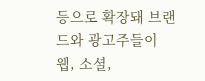등으로 확장돼 브랜드와 광고주들이 웹, 소셜,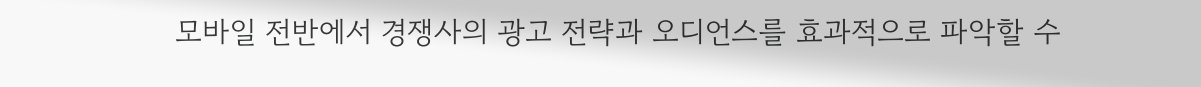모바일 전반에서 경쟁사의 광고 전략과 오디언스를 효과적으로 파악할 수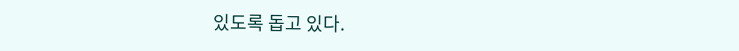있도록 돕고 있다.